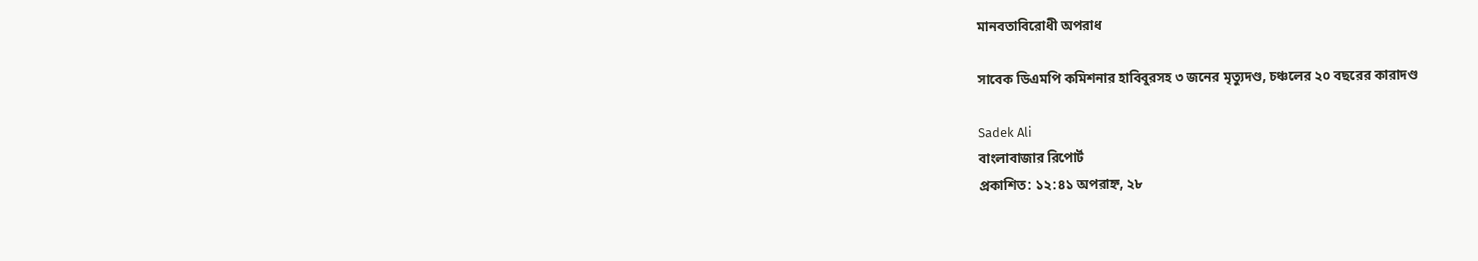মানবতাবিরোধী অপরাধ

সাবেক ডিএমপি কমিশনার হাবিবুরসহ ৩ জনের মৃত্যুদণ্ড, চঞ্চলের ২০ বছরের কারাদণ্ড

Sadek Ali
বাংলাবাজার রিপোর্ট
প্রকাশিত: ১২:৪১ অপরাহ্ন, ২৮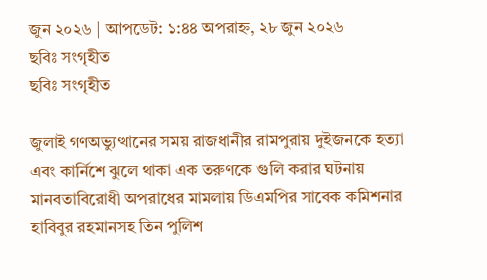জুন ২০২৬ | আপডেট: ১:৪৪ অপরাহ্ন, ২৮ জুন ২০২৬
ছবিঃ সংগৃহীত
ছবিঃ সংগৃহীত

জুলাই গণঅভ্যুত্থানের সময় রাজধানীর রামপুরায় দুইজনকে হত্যা এবং কার্নিশে ঝুলে থাকা এক তরুণকে গুলি করার ঘটনায় মানবতাবিরোধী অপরাধের মামলায় ডিএমপির সাবেক কমিশনার হাবিবুর রহমানসহ তিন পুলিশ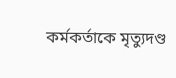কর্মকর্তাকে মৃত্যুদণ্ড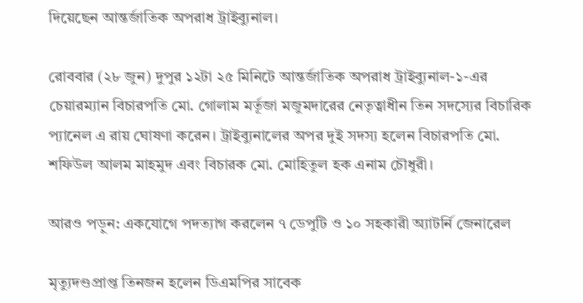দিয়েছেন আন্তর্জাতিক অপরাধ ট্রাইব্যুনাল।

রোববার (২৮ জুন) দুপুর ১২টা ২৫ মিনিটে আন্তর্জাতিক অপরাধ ট্রাইব্যুনাল-১-এর চেয়ারম্যান বিচারপতি মো. গোলাম মর্তূজা মজুমদারের নেতৃত্বাধীন তিন সদস্যের বিচারিক প্যানেল এ রায় ঘোষণা করেন। ট্রাইব্যুনালের অপর দুই সদস্য হলেন বিচারপতি মো. শফিউল আলম মাহমুদ এবং বিচারক মো. মোহিতুল হক এনাম চৌধুরী।

আরও পড়ুন: একযোগে পদত্যাগ করলেন ৭ ডেপুটি ও ১০ সহকারী অ্যাটর্নি জেনারেল

মৃত্যুদণ্ডপ্রাপ্ত তিনজন হলেন ডিএমপির সাবেক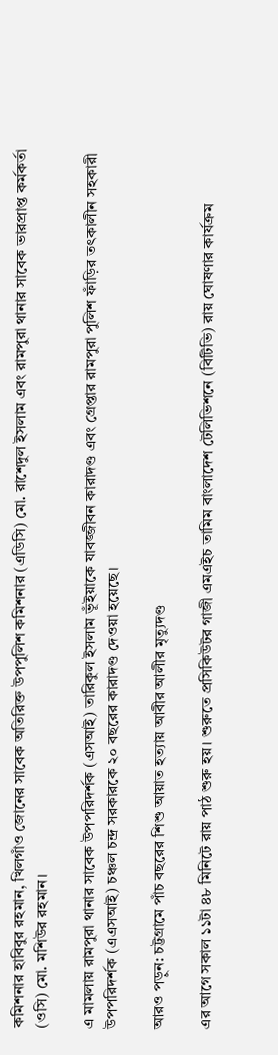কমিশনার হাবিবুর রহমান, খিলগাঁও জোনের সাবেক অতিরিক্ত উপপুলিশ কমিশনার (এডিসি) মো. রাশেদুল ইসলাম এবং রামপুরা থানার সাবেক ভারপ্রাপ্ত কর্মকর্তা (ওসি) মো. মশিউর রহমান।

এ মামলায় রামপুরা থানার সাবেক উপপরিদর্শক (এসআই) তারিকুল ইসলাম ভূঁইয়াকে যাবজ্জীবন কারাদণ্ড এবং গ্রেপ্তার রামপুরা পুলিশ ফাঁড়ির তৎকালীন সহকারী উপপরিদর্শক (এএসআই) চঞ্চল চন্দ্র সরকারকে ২০ বছরের কারাদণ্ড দেওয়া হয়েছে।

আরও পড়ুন: চট্টগ্রামে পাঁচ বছরের শিশু আয়াত হত্যায় আবীর আলীর মৃত্যুদণ্ড

এর আগে সকাল ১১টা ৪৮ মিনিটে রায় পাঠ শুরু হয়। শুরুতে প্রসিকিউটর গাজী এমএইচ তামিম বাংলাদেশ টেলিভিশনে (বিটিভি) রায় ঘোষণার কার্যক্রম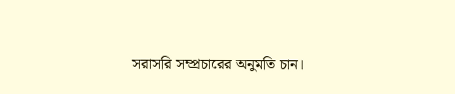সরাসরি সম্প্রচারের অনুমতি চান।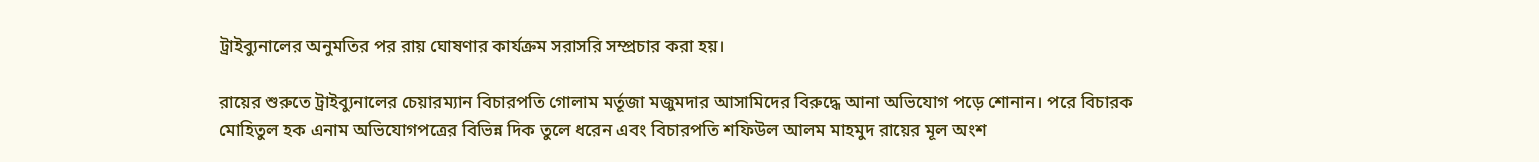ট্রাইব্যুনালের অনুমতির পর রায় ঘোষণার কার্যক্রম সরাসরি সম্প্রচার করা হয়।

রায়ের শুরুতে ট্রাইব্যুনালের চেয়ারম্যান বিচারপতি গোলাম মর্তূজা মজুমদার আসামিদের বিরুদ্ধে আনা অভিযোগ পড়ে শোনান। পরে বিচারক মোহিতুল হক এনাম অভিযোগপত্রের বিভিন্ন দিক তুলে ধরেন এবং বিচারপতি শফিউল আলম মাহমুদ রায়ের মূল অংশ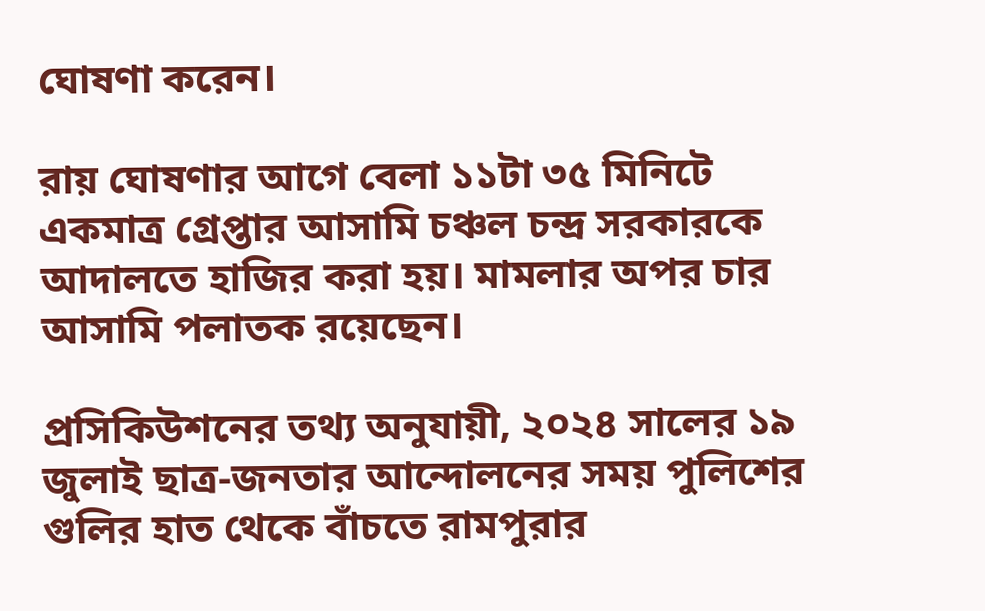ঘোষণা করেন।

রায় ঘোষণার আগে বেলা ১১টা ৩৫ মিনিটে একমাত্র গ্রেপ্তার আসামি চঞ্চল চন্দ্র সরকারকে আদালতে হাজির করা হয়। মামলার অপর চার আসামি পলাতক রয়েছেন।

প্রসিকিউশনের তথ্য অনুযায়ী, ২০২৪ সালের ১৯ জুলাই ছাত্র-জনতার আন্দোলনের সময় পুলিশের গুলির হাত থেকে বাঁচতে রামপুরার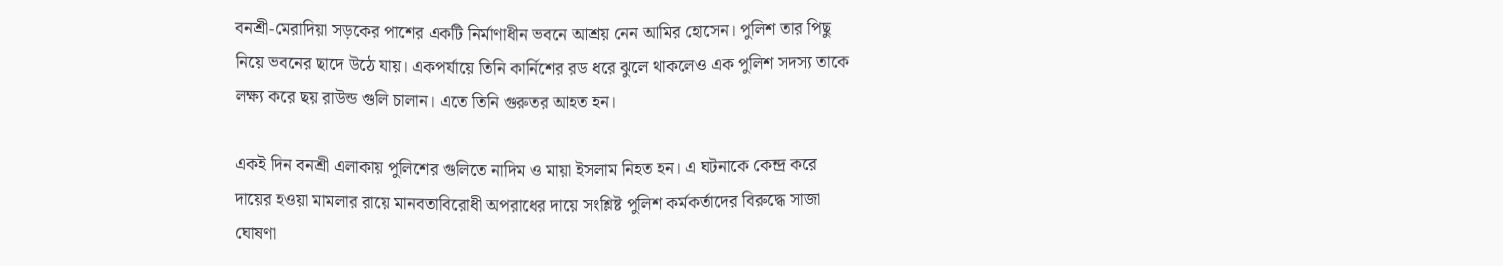বনশ্রী-মেরাদিয়া সড়কের পাশের একটি নির্মাণাধীন ভবনে আশ্রয় নেন আমির হোসেন। পুলিশ তার পিছু নিয়ে ভবনের ছাদে উঠে যায়। একপর্যায়ে তিনি কার্নিশের রড ধরে ঝুলে থাকলেও এক পুলিশ সদস্য তাকে লক্ষ্য করে ছয় রাউন্ড গুলি চালান। এতে তিনি গুরুতর আহত হন।

একই দিন বনশ্রী এলাকায় পুলিশের গুলিতে নাদিম ও মায়া ইসলাম নিহত হন। এ ঘটনাকে কেন্দ্র করে দায়ের হওয়া মামলার রায়ে মানবতাবিরোধী অপরাধের দায়ে সংশ্লিষ্ট পুলিশ কর্মকর্তাদের বিরুদ্ধে সাজা ঘোষণা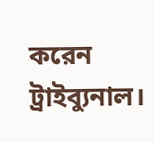করেন ট্রাইব্যুনাল।